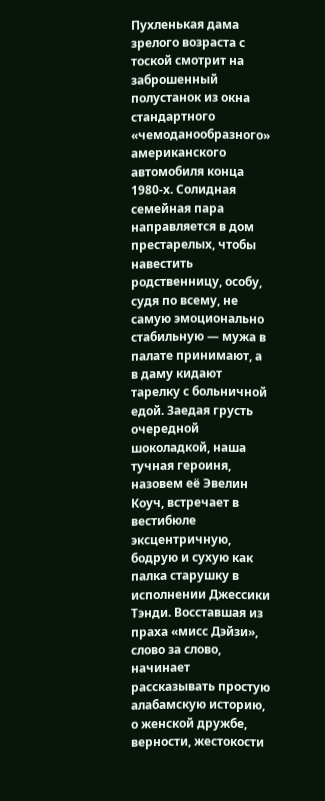Пухленькая дама зрелого возраста с тоской смотрит на заброшенный полустанок из окна стандартного «чемоданообразного» американского автомобиля конца 1980-х. Солидная семейная пара направляется в дом престарелых, чтобы навестить родственницу, особу, судя по всему, не самую эмоционально стабильную — мужа в палате принимают, а в даму кидают тарелку с больничной едой. Заедая грусть очередной шоколадкой, наша тучная героиня, назовем её Эвелин Коуч, встречает в вестибюле эксцентричную, бодрую и сухую как палка старушку в исполнении Джессики Тэнди. Восставшая из праха «мисс Дэйзи», слово за слово, начинает рассказывать простую алабамскую историю, о женской дружбе, верности, жестокости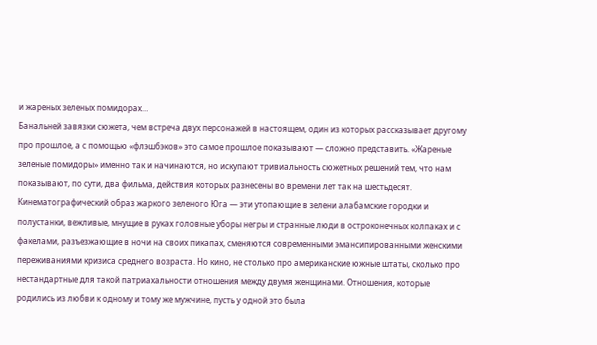и жареных зеленых помидорах…
Банальней завязки сюжета, чем встреча двух персонажей в настоящем, один из которых рассказывает другому про прошлое, а с помощью «флэшбэков» это самое прошлое показывают — сложно представить. «Жареные зеленые помидоры» именно так и начинаются, но искупают тривиальность сюжетных решений тем, что нам показывают, по сути, два фильма, действия которых разнесены во времени лет так на шестьдесят. Кинематографический образ жаркого зеленого Юга — эти утопающие в зелени алабамские городки и полустанки, вежливые, мнущие в руках головные уборы негры и странные люди в остроконечных колпаках и с факелами, разъезжающие в ночи на своих пикапах, сменяются современными эмансипированными женскими переживаниями кризиса среднего возраста. Но кино, не столько про американские южные штаты, сколько про нестандартные для такой патриахальности отношения между двумя женщинами. Отношения, которые родились из любви к одному и тому же мужчине, пусть у одной это была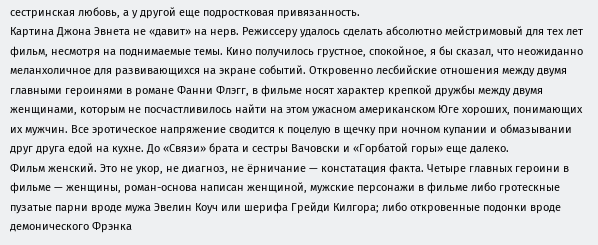сестринская любовь, а у другой еще подростковая привязанность.
Картина Джона Эвнета не «давит» на нерв. Режиссеру удалось сделать абсолютно мейстримовый для тех лет фильм, несмотря на поднимаемые темы. Кино получилось грустное, спокойное, я бы сказал, что неожиданно меланхоличное для развивающихся на экране событий. Откровенно лесбийские отношения между двумя главными героинями в романе Фанни Флэгг, в фильме носят характер крепкой дружбы между двумя женщинами, которым не посчастливилось найти на этом ужасном американском Юге хороших, понимающих их мужчин. Все эротическое напряжение сводится к поцелую в щечку при ночном купании и обмазывании друг друга едой на кухне. До «Связи» брата и сестры Вачовски и «Горбатой горы» еще далеко.
Фильм женский. Это не укор, не диагноз, не ёрничание — констатация факта. Четыре главных героини в фильме — женщины, роман-основа написан женщиной, мужские персонажи в фильме либо гротескные пузатые парни вроде мужа Эвелин Коуч или шерифа Грейди Килгора; либо откровенные подонки вроде демонического Фрэнка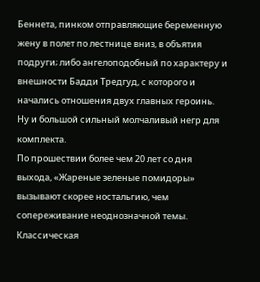Беннета, пинком отправляющие беременную жену в полет по лестнице вниз, в объятия подруги; либо ангелоподобный по характеру и внешности Бадди Тредгуд, с которого и начались отношения двух главных героинь. Ну и большой сильный молчаливый негр для комплекта.
По прошествии более чем 20 лет со дня выхода, «Жареные зеленые помидоры» вызывают скорее ностальгию, чем сопереживание неоднозначной темы. Классическая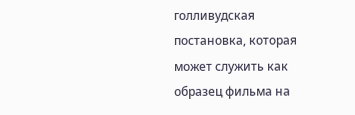голливудская постановка, которая может служить как образец фильма на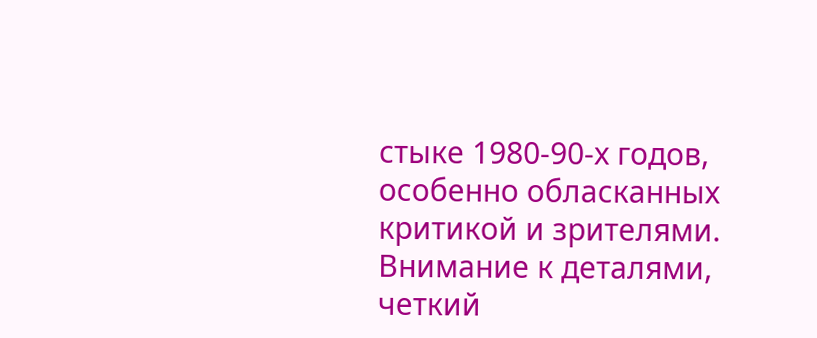стыке 1980-90-х годов, особенно обласканных критикой и зрителями. Внимание к деталями, четкий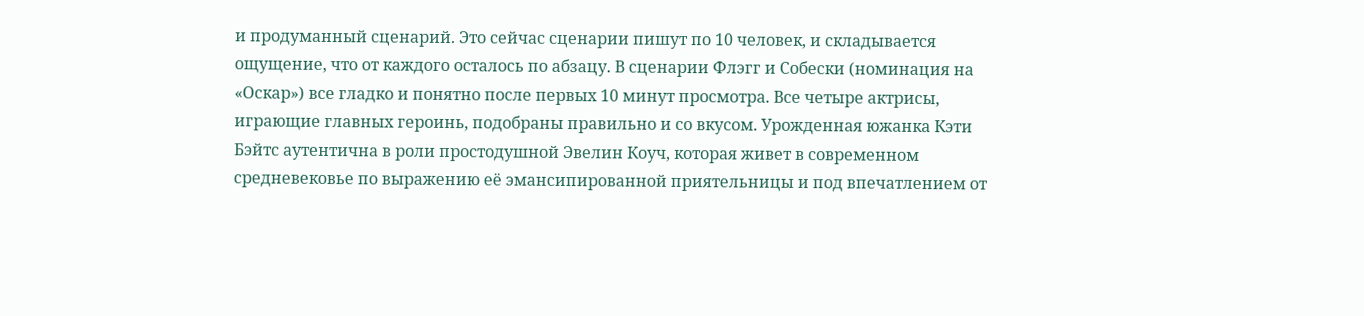и продуманный сценарий. Это сейчас сценарии пишут по 10 человек, и складывается ощущение, что от каждого осталось по абзацу. В сценарии Флэгг и Собески (номинация на «Оскар») все гладко и понятно после первых 10 минут просмотра. Все четыре актрисы, играющие главных героинь, подобраны правильно и со вкусом. Урожденная южанка Кэти Бэйтс аутентична в роли простодушной Эвелин Коуч, которая живет в современном средневековье по выражению её эмансипированной приятельницы и под впечатлением от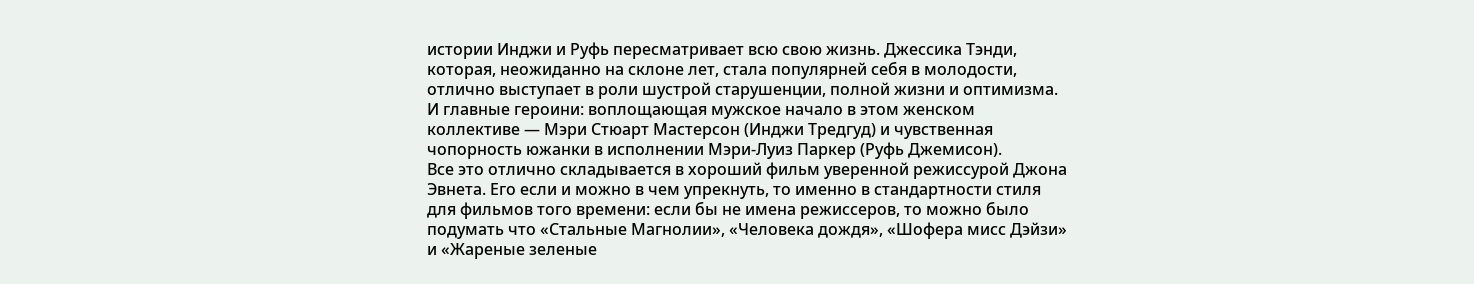истории Инджи и Руфь пересматривает всю свою жизнь. Джессика Тэнди, которая, неожиданно на склоне лет, стала популярней себя в молодости, отлично выступает в роли шустрой старушенции, полной жизни и оптимизма. И главные героини: воплощающая мужское начало в этом женском коллективе — Мэри Стюарт Мастерсон (Инджи Тредгуд) и чувственная чопорность южанки в исполнении Мэри-Луиз Паркер (Руфь Джемисон).
Все это отлично складывается в хороший фильм уверенной режиссурой Джона Эвнета. Его если и можно в чем упрекнуть, то именно в стандартности стиля для фильмов того времени: если бы не имена режиссеров, то можно было подумать что «Стальные Магнолии», «Человека дождя», «Шофера мисс Дэйзи» и «Жареные зеленые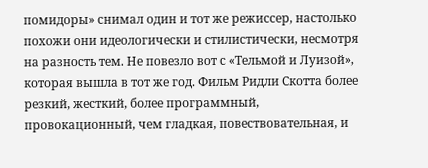помидоры» снимал один и тот же режиссер, настолько похожи они идеологически и стилистически, несмотря на разность тем. Не повезло вот с «Тельмой и Луизой», которая вышла в тот же год. Фильм Ридли Скотта более резкий, жесткий, более программный, провокационный, чем гладкая, повествовательная, и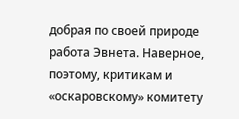добрая по своей природе работа Эвнета. Наверное, поэтому, критикам и «оскаровскому» комитету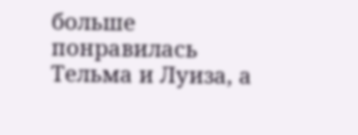больше понравилась Тельма и Луиза, а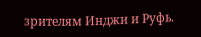зрителям Инджи и Руфь.